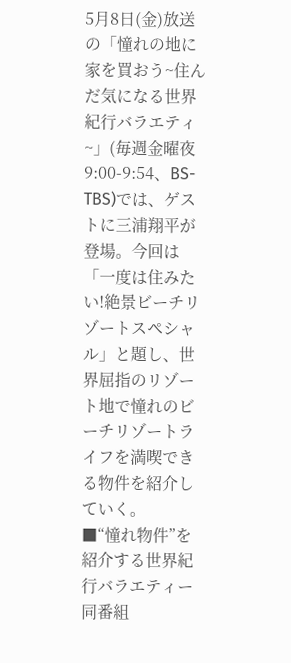5月8日(金)放送の「憧れの地に家を買おう~住んだ気になる世界紀行バラエティ~」(毎週金曜夜9:00-9:54、BS-TBS)では、ゲストに三浦翔平が登場。今回は「一度は住みたい!絶景ビーチリゾートスペシャル」と題し、世界屈指のリゾート地で憧れのビーチリゾートライフを満喫できる物件を紹介していく。
■“憧れ物件”を紹介する世界紀行バラエティー
同番組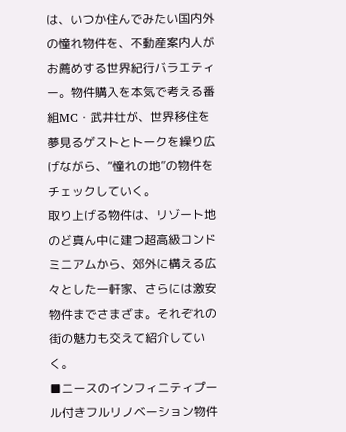は、いつか住んでみたい国内外の憧れ物件を、不動産案内人がお薦めする世界紀行バラエティー。物件購入を本気で考える番組MC・武井壮が、世界移住を夢見るゲストとトークを繰り広げながら、“憧れの地”の物件をチェックしていく。
取り上げる物件は、リゾート地のど真ん中に建つ超高級コンドミニアムから、郊外に構える広々とした一軒家、さらには激安物件までさまざま。それぞれの街の魅力も交えて紹介していく。
■ニースのインフィニティプール付きフルリノベーション物件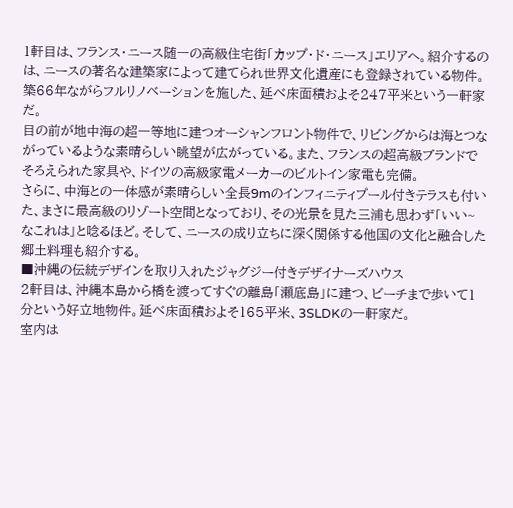1軒目は、フランス・ニース随一の高級住宅街「カップ・ド・ニース」エリアへ。紹介するのは、ニースの著名な建築家によって建てられ世界文化遺産にも登録されている物件。築66年ながらフルリノベーションを施した、延べ床面積およそ247平米という一軒家だ。
目の前が地中海の超一等地に建つオーシャンフロント物件で、リビングからは海とつながっているような素晴らしい眺望が広がっている。また、フランスの超高級ブランドでそろえられた家具や、ドイツの高級家電メーカーのビルトイン家電も完備。
さらに、中海との一体感が素晴らしい全長9mのインフィニティプール付きテラスも付いた、まさに最高級のリゾート空間となっており、その光景を見た三浦も思わず「いい~なこれは」と唸るほど。そして、ニースの成り立ちに深く関係する他国の文化と融合した郷土料理も紹介する。
■沖縄の伝統デザインを取り入れたジャグジー付きデザイナーズハウス
2軒目は、沖縄本島から橋を渡ってすぐの離島「瀬底島」に建つ、ビーチまで歩いて1分という好立地物件。延べ床面積およそ165平米、3SLDKの一軒家だ。
室内は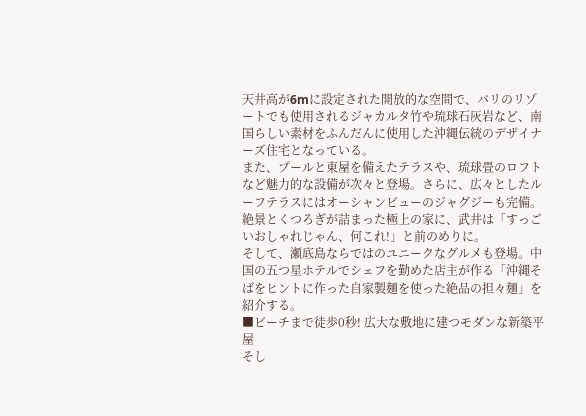天井高が6mに設定された開放的な空間で、バリのリゾートでも使用されるジャカルタ竹や琉球石灰岩など、南国らしい素材をふんだんに使用した沖縄伝統のデザイナーズ住宅となっている。
また、プールと東屋を備えたテラスや、琉球畳のロフトなど魅力的な設備が次々と登場。さらに、広々としたルーフテラスにはオーシャンビューのジャグジーも完備。絶景とくつろぎが詰まった極上の家に、武井は「すっごいおしゃれじゃん、何これ!」と前のめりに。
そして、瀬底島ならではのユニークなグルメも登場。中国の五つ星ホテルでシェフを勤めた店主が作る「沖縄そばをヒントに作った自家製麺を使った絶品の担々麺」を紹介する。
■ビーチまで徒歩0秒! 広大な敷地に建つモダンな新築平屋
そし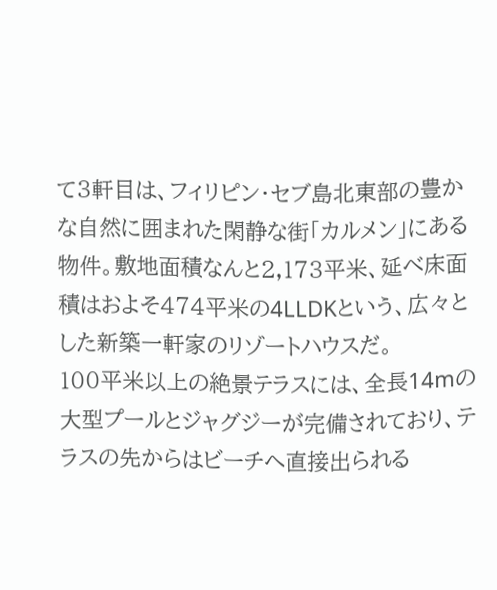て3軒目は、フィリピン・セブ島北東部の豊かな自然に囲まれた閑静な街「カルメン」にある物件。敷地面積なんと2,173平米、延べ床面積はおよそ474平米の4LLDKという、広々とした新築一軒家のリゾートハウスだ。
100平米以上の絶景テラスには、全長14mの大型プールとジャグジーが完備されており、テラスの先からはビーチへ直接出られる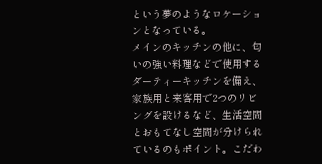という夢のようなロケーションとなっている。
メインのキッチンの他に、匂いの強い料理などで使用するダーティーキッチンを備え、家族用と来客用で2つのリビングを設けるなど、生活空間とおもてなし空間が分けられているのもポイント。こだわ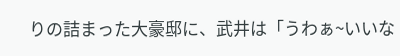りの詰まった大豪邸に、武井は「うわぁ~いいな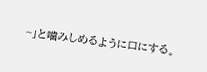~」と噛みしめるように口にする。